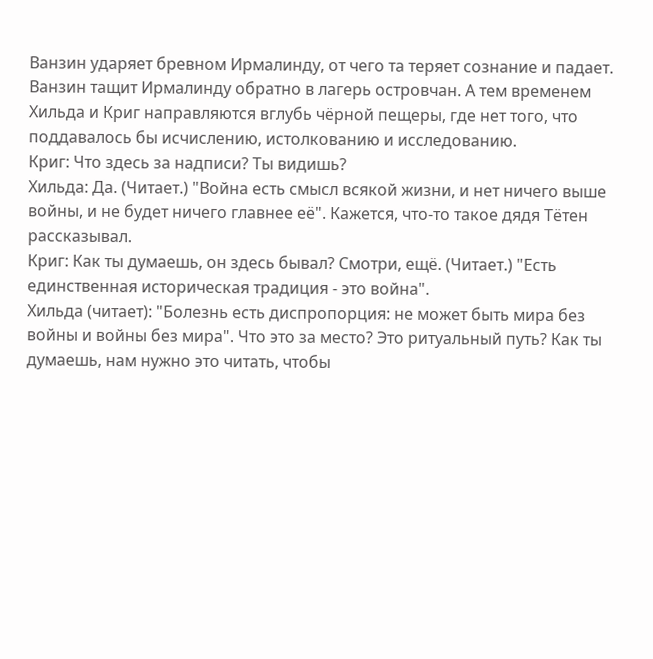Ванзин ударяет бревном Ирмалинду, от чего та теряет сознание и падает. Ванзин тащит Ирмалинду обратно в лагерь островчан. А тем временем Хильда и Криг направляются вглубь чёрной пещеры, где нет того, что поддавалось бы исчислению, истолкованию и исследованию.
Криг: Что здесь за надписи? Ты видишь?
Хильда: Да. (Читает.) "Война есть смысл всякой жизни, и нет ничего выше войны, и не будет ничего главнее её". Кажется, что-то такое дядя Тётен рассказывал.
Криг: Как ты думаешь, он здесь бывал? Смотри, ещё. (Читает.) "Есть единственная историческая традиция - это война".
Хильда (читает): "Болезнь есть диспропорция: не может быть мира без войны и войны без мира". Что это за место? Это ритуальный путь? Как ты думаешь, нам нужно это читать, чтобы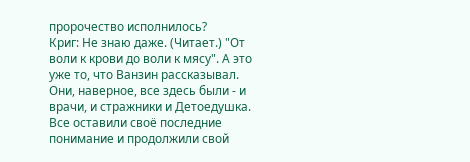пророчество исполнилось?
Криг: Не знаю даже. (Читает.) "От воли к крови до воли к мясу". А это уже то, что Ванзин рассказывал. Они, наверное, все здесь были - и врачи, и стражники и Детоедушка. Все оставили своё последние понимание и продолжили свой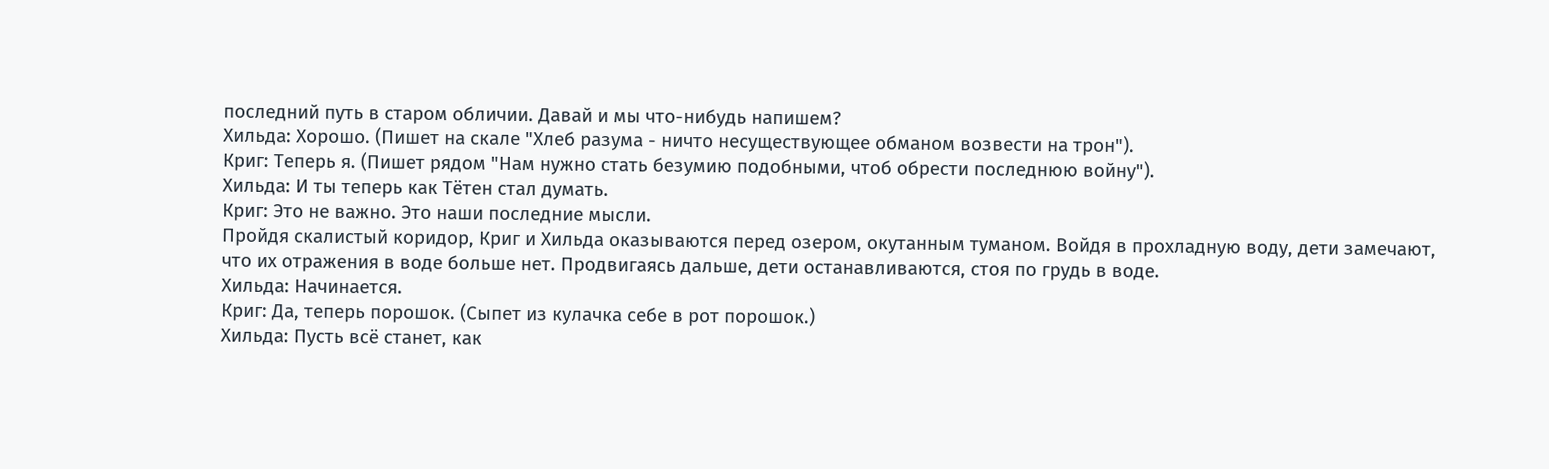последний путь в старом обличии. Давай и мы что-нибудь напишем?
Хильда: Хорошо. (Пишет на скале "Хлеб разума - ничто несуществующее обманом возвести на трон").
Криг: Теперь я. (Пишет рядом "Нам нужно стать безумию подобными, чтоб обрести последнюю войну").
Хильда: И ты теперь как Тётен стал думать.
Криг: Это не важно. Это наши последние мысли.
Пройдя скалистый коридор, Криг и Хильда оказываются перед озером, окутанным туманом. Войдя в прохладную воду, дети замечают, что их отражения в воде больше нет. Продвигаясь дальше, дети останавливаются, стоя по грудь в воде.
Хильда: Начинается.
Криг: Да, теперь порошок. (Сыпет из кулачка себе в рот порошок.)
Хильда: Пусть всё станет, как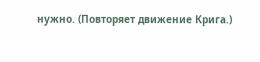нужно. (Повторяет движение Крига.)